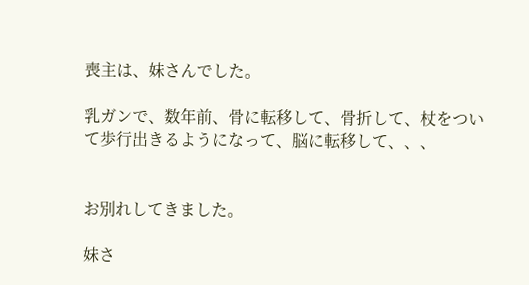喪主は、妹さんでした。

乳ガンで、数年前、骨に転移して、骨折して、杖をついて歩行出きるようになって、脳に転移して、、、


お別れしてきました。

妹さ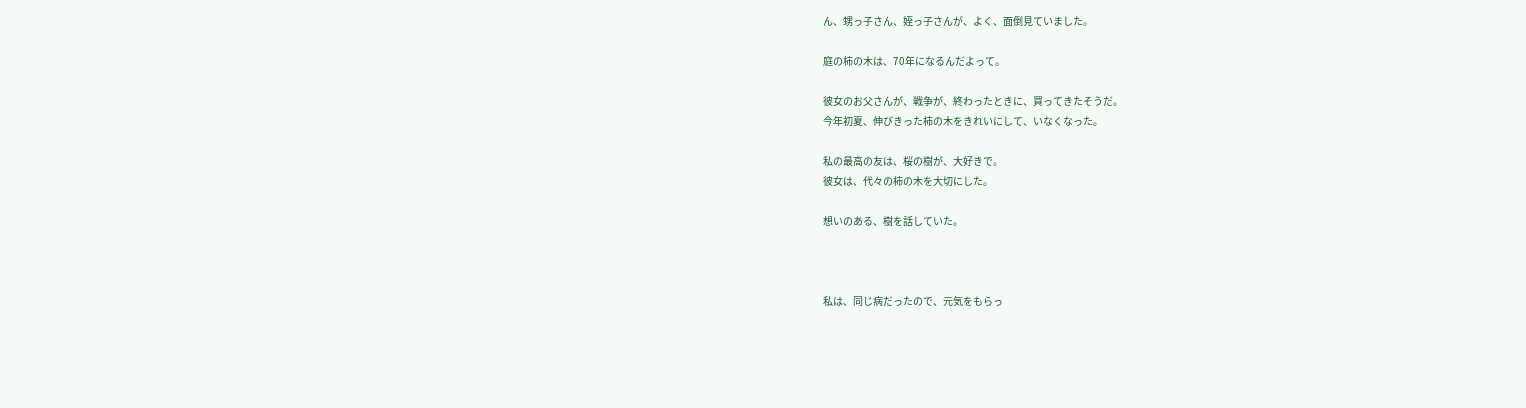ん、甥っ子さん、姪っ子さんが、よく、面倒見ていました。

庭の柿の木は、70年になるんだよって。

彼女のお父さんが、戦争が、終わったときに、買ってきたそうだ。
今年初夏、伸びきった柿の木をきれいにして、いなくなった。

私の最高の友は、桜の樹が、大好きで。
彼女は、代々の柿の木を大切にした。

想いのある、樹を話していた。



私は、同じ病だったので、元気をもらっ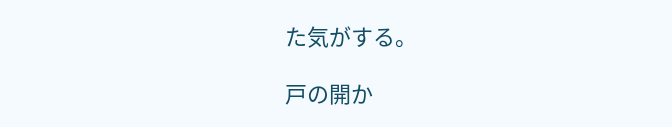た気がする。

戸の開か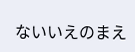ないいえのまえ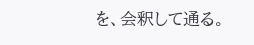を、会釈して通る。